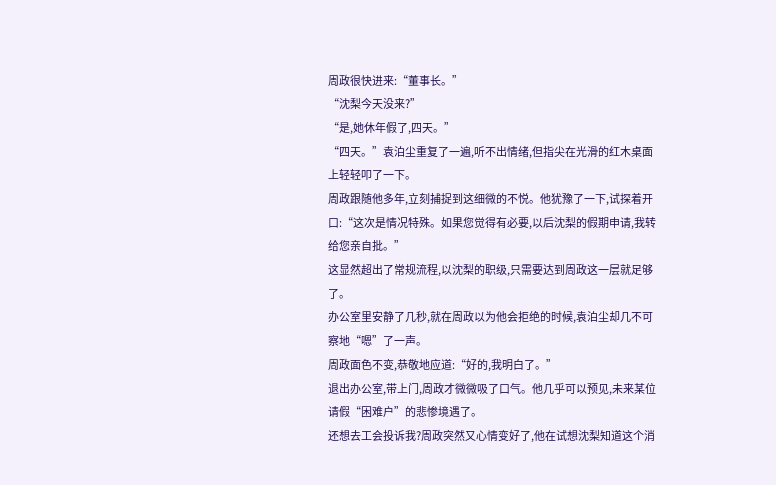周政很快进来:“董事长。”
“沈梨今天没来?”
“是,她休年假了,四天。”
“四天。”袁泊尘重复了一遍,听不出情绪,但指尖在光滑的红木桌面上轻轻叩了一下。
周政跟随他多年,立刻捕捉到这细微的不悦。他犹豫了一下,试探着开口:“这次是情况特殊。如果您觉得有必要,以后沈梨的假期申请,我转给您亲自批。”
这显然超出了常规流程,以沈梨的职级,只需要达到周政这一层就足够了。
办公室里安静了几秒,就在周政以为他会拒绝的时候,袁泊尘却几不可察地“嗯”了一声。
周政面色不变,恭敬地应道:“好的,我明白了。”
退出办公室,带上门,周政才微微吸了口气。他几乎可以预见,未来某位请假“困难户”的悲惨境遇了。
还想去工会投诉我?周政突然又心情变好了,他在试想沈梨知道这个消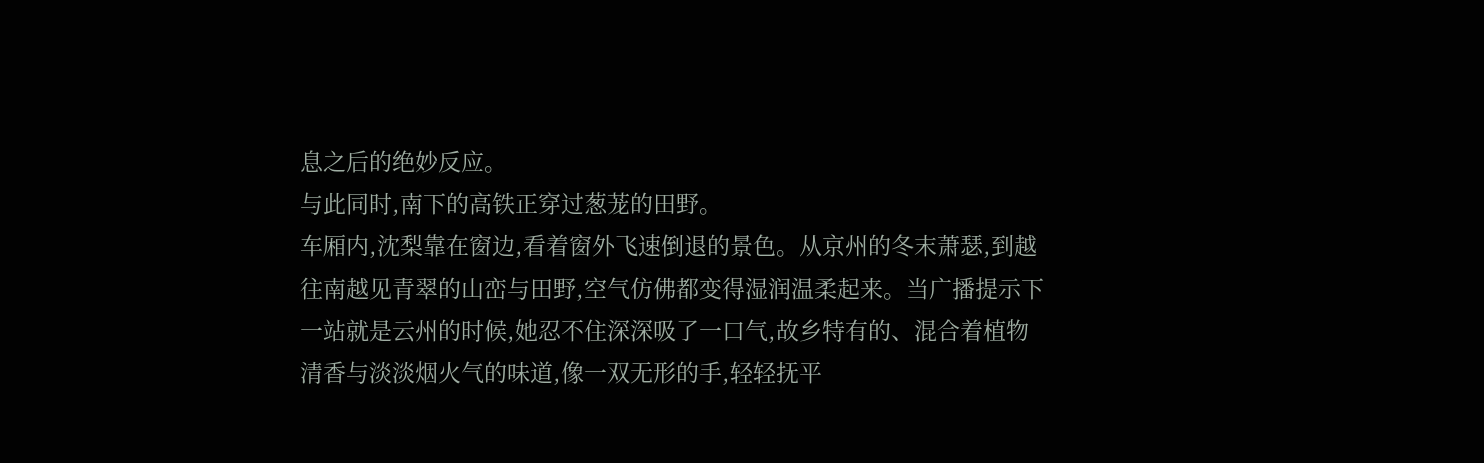息之后的绝妙反应。
与此同时,南下的高铁正穿过葱茏的田野。
车厢内,沈梨靠在窗边,看着窗外飞速倒退的景色。从京州的冬末萧瑟,到越往南越见青翠的山峦与田野,空气仿佛都变得湿润温柔起来。当广播提示下一站就是云州的时候,她忍不住深深吸了一口气,故乡特有的、混合着植物清香与淡淡烟火气的味道,像一双无形的手,轻轻抚平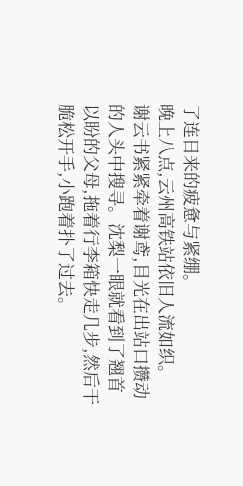了连日来的疲惫与紧绷。
晚上八点,云州高铁站依旧人流如织。
谢云书紧紧牵着谢鸢,目光在出站口攒动的人头中搜寻。沈梨一眼就看到了翘首以盼的父母,拖着行李箱快走几步,然后干脆松开手,小跑着扑了过去。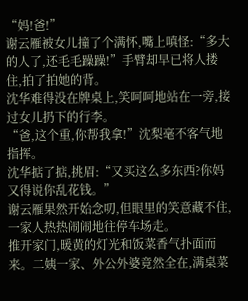“妈!爸!”
谢云雁被女儿撞了个满怀,嘴上嗔怪:“多大的人了,还毛毛躁躁!”手臂却早已将人搂住,拍了拍她的背。
沈华难得没在牌桌上,笑呵呵地站在一旁,接过女儿扔下的行李。
“爸,这个重,你帮我拿!”沈梨毫不客气地指挥。
沈华掂了掂,挑眉:“又买这么多东西?你妈又得说你乱花钱。”
谢云雁果然开始念叨,但眼里的笑意藏不住,一家人热热闹闹地往停车场走。
推开家门,暖黄的灯光和饭菜香气扑面而来。二姨一家、外公外婆竟然全在,满桌菜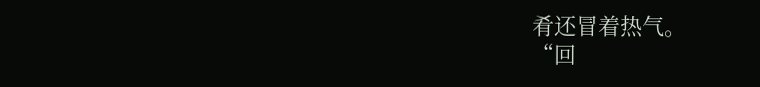肴还冒着热气。
“回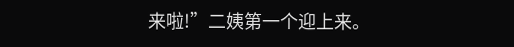来啦!”二姨第一个迎上来。